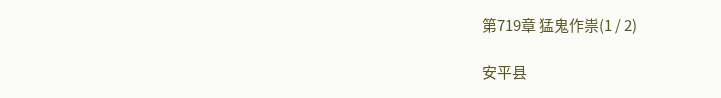第719章 猛鬼作祟(1 / 2)

安平县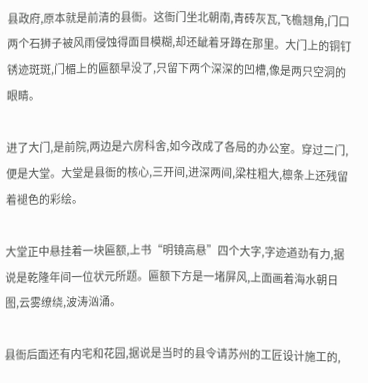县政府,原本就是前清的县衙。这衙门坐北朝南,青砖灰瓦,飞檐翘角,门口两个石狮子被风雨侵蚀得面目模糊,却还龇着牙蹲在那里。大门上的铜钉锈迹斑斑,门楣上的匾额早没了,只留下两个深深的凹槽,像是两只空洞的眼睛。

进了大门,是前院,两边是六房科舍,如今改成了各局的办公室。穿过二门,便是大堂。大堂是县衙的核心,三开间,进深两间,梁柱粗大,檩条上还残留着褪色的彩绘。

大堂正中悬挂着一块匾额,上书“明镜高悬”四个大字,字迹遒劲有力,据说是乾隆年间一位状元所题。匾额下方是一堵屏风,上面画着海水朝日图,云雾缭绕,波涛汹涌。

县衙后面还有内宅和花园,据说是当时的县令请苏州的工匠设计施工的,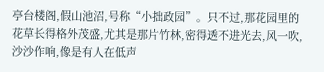亭台楼阁,假山池沼,号称“小拙政园”。只不过,那花园里的花草长得格外茂盛,尤其是那片竹林,密得透不进光去,风一吹,沙沙作响,像是有人在低声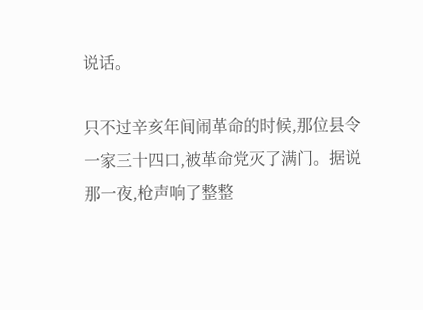说话。

只不过辛亥年间闹革命的时候,那位县令一家三十四口,被革命党灭了满门。据说那一夜,枪声响了整整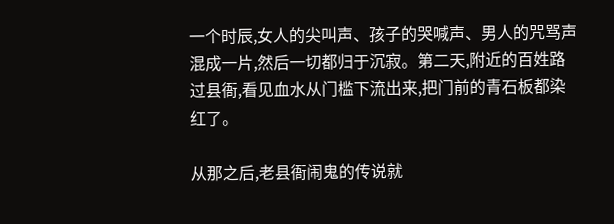一个时辰,女人的尖叫声、孩子的哭喊声、男人的咒骂声混成一片,然后一切都归于沉寂。第二天,附近的百姓路过县衙,看见血水从门槛下流出来,把门前的青石板都染红了。

从那之后,老县衙闹鬼的传说就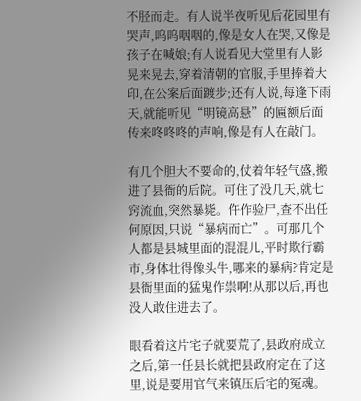不胫而走。有人说半夜听见后花园里有哭声,呜呜咽咽的,像是女人在哭,又像是孩子在喊娘;有人说看见大堂里有人影晃来晃去,穿着清朝的官服,手里捧着大印,在公案后面踱步;还有人说,每逢下雨天,就能听见“明镜高悬”的匾额后面传来咚咚咚的声响,像是有人在敲门。

有几个胆大不要命的,仗着年轻气盛,搬进了县衙的后院。可住了没几天,就七窍流血,突然暴毙。仵作验尸,查不出任何原因,只说“暴病而亡”。可那几个人都是县城里面的混混儿,平时欺行霸市,身体壮得像头牛,哪来的暴病?肯定是县衙里面的猛鬼作祟啊!从那以后,再也没人敢住进去了。

眼看着这片宅子就要荒了,县政府成立之后,第一任县长就把县政府定在了这里,说是要用官气来镇压后宅的冤魂。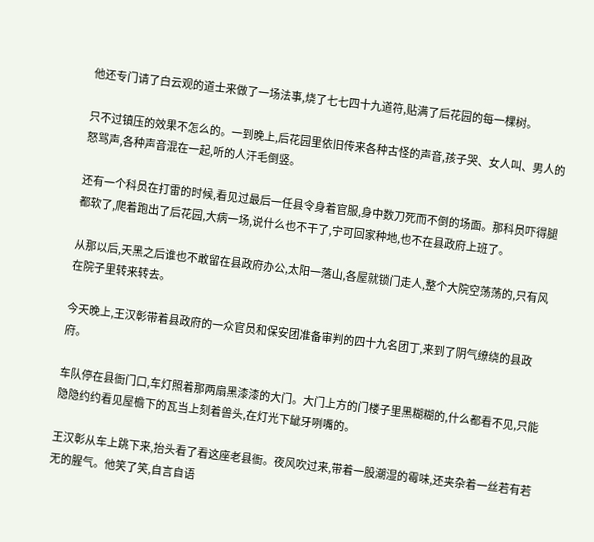他还专门请了白云观的道士来做了一场法事,烧了七七四十九道符,贴满了后花园的每一棵树。

只不过镇压的效果不怎么的。一到晚上,后花园里依旧传来各种古怪的声音,孩子哭、女人叫、男人的怒骂声,各种声音混在一起,听的人汗毛倒竖。

还有一个科员在打雷的时候,看见过最后一任县令身着官服,身中数刀死而不倒的场面。那科员吓得腿都软了,爬着跑出了后花园,大病一场,说什么也不干了,宁可回家种地,也不在县政府上班了。

从那以后,天黑之后谁也不敢留在县政府办公,太阳一落山,各屋就锁门走人,整个大院空荡荡的,只有风在院子里转来转去。

今天晚上,王汉彰带着县政府的一众官员和保安团准备审判的四十九名团丁,来到了阴气缭绕的县政府。

车队停在县衙门口,车灯照着那两扇黑漆漆的大门。大门上方的门楼子里黑糊糊的,什么都看不见,只能隐隐约约看见屋檐下的瓦当上刻着兽头,在灯光下龇牙咧嘴的。

王汉彰从车上跳下来,抬头看了看这座老县衙。夜风吹过来,带着一股潮湿的霉味,还夹杂着一丝若有若无的腥气。他笑了笑,自言自语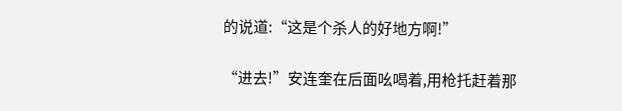的说道:“这是个杀人的好地方啊!”

“进去!”安连奎在后面吆喝着,用枪托赶着那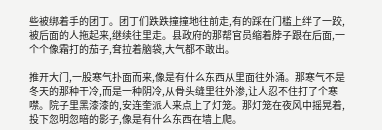些被绑着手的团丁。团丁们跌跌撞撞地往前走,有的踩在门槛上绊了一跤,被后面的人拖起来,继续往里走。县政府的那帮官员缩着脖子跟在后面,一个个像霜打的茄子,耷拉着脑袋,大气都不敢出。

推开大门,一股寒气扑面而来,像是有什么东西从里面往外涌。那寒气不是冬天的那种干冷,而是一种阴冷,从骨头缝里往外渗,让人忍不住打了个寒噤。院子里黑漆漆的,安连奎派人来点上了灯笼。那灯笼在夜风中摇晃着,投下忽明忽暗的影子,像是有什么东西在墙上爬。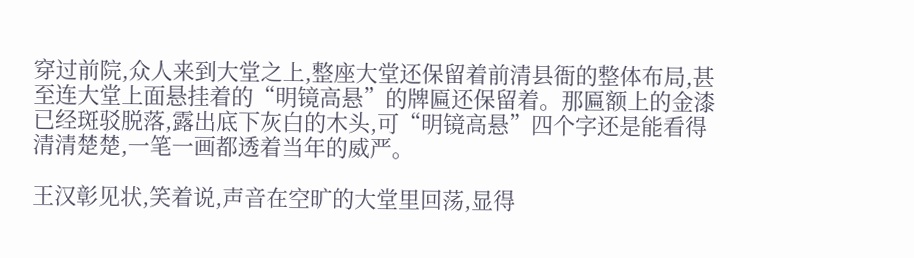穿过前院,众人来到大堂之上,整座大堂还保留着前清县衙的整体布局,甚至连大堂上面悬挂着的“明镜高悬”的牌匾还保留着。那匾额上的金漆已经斑驳脱落,露出底下灰白的木头,可“明镜高悬”四个字还是能看得清清楚楚,一笔一画都透着当年的威严。

王汉彰见状,笑着说,声音在空旷的大堂里回荡,显得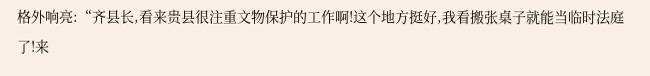格外响亮:“齐县长,看来贵县很注重文物保护的工作啊!这个地方挺好,我看搬张桌子就能当临时法庭了!来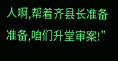人啊,帮着齐县长准备准备,咱们升堂审案!”